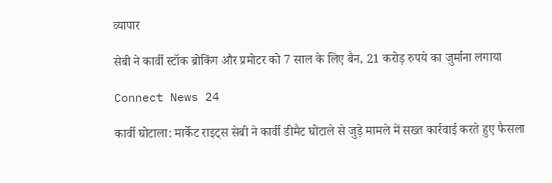व्यापार

सेबी ने कार्वी स्टॉक ब्रोकिंग और प्रमोटर को 7 साल के लिए बैन, 21 करोड़ रुपये का जुर्माना लगाया

Connect News 24

कार्वी घोटाला: मार्केट राइट्स सेबी ने कार्वी डीमैट घोटाले से जुड़े मामले में सख्त कार्रवाई करते हुए फैसला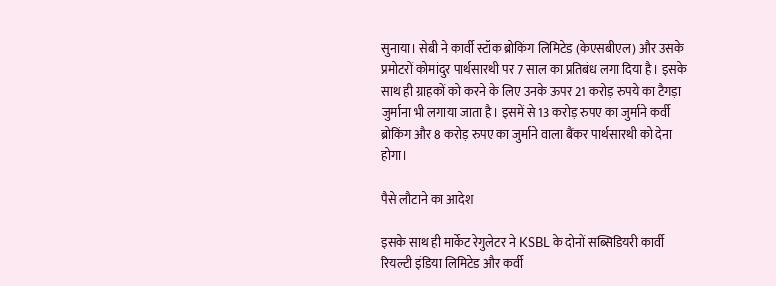सुनाया। सेबी ने कार्वी स्टॉक ब्रोकिंग लिमिटेड (केएसबीएल) और उसके प्रमोटरों कोमांदुर पार्थसारथी पर 7 साल का प्रतिबंध लगा दिया है। इसके साथ ही ग्राहकों को करने के लिए उनके ऊपर 21 करोड़ रुपये का टैगड़ा जुर्माना भी लगाया जाता है। इसमें से 13 करोड़ रुपए का जुर्माने कर्वी ब्रोकिंग और 8 करोड़ रुपए का जुर्माने वाला बैंकर पार्थसारथी को देना होगा।

पैसे लौटाने का आदेश

इसके साथ ही मार्केट रेगुलेटर ने KSBL के दोनों सब्सिडियरी कार्वी रियल्टी इंडिया लिमिटेड और कर्वी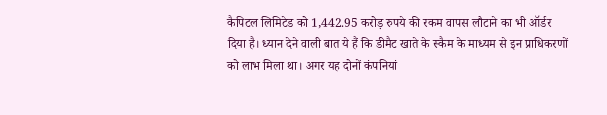कैपिटल लिमिटेड को 1,442.95 करोड़ रुपये की रकम वापस लौटाने का भी ऑर्डर दिया है। ध्यान देने वाली बात ये हैं कि डीमैट खाते के स्कैम के माध्यम से इन प्राधिकरणों को लाभ मिला था। अगर यह दोनों कंपनियां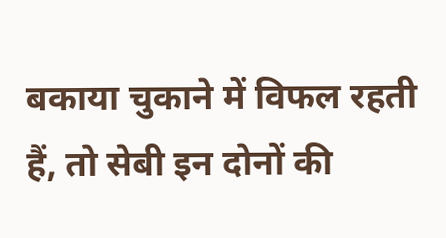बकाया चुकाने में विफल रहती हैं, तो सेबी इन दोनों की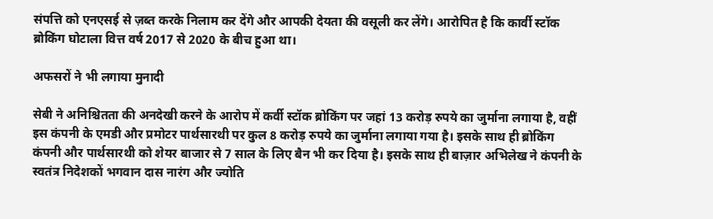संपत्ति को एनएसई से ज़ब्त करके निलाम कर देंगे और आपकी देयता की वसूली कर लेंगे। आरोपित है कि कार्वी स्टॉक ब्रोकिंग घोटाला वित्त वर्ष 2017 से 2020 के बीच हुआ था।

अफसरों ने भी लगाया मुनादी

सेबी ने अनिश्चितता की अनदेखी करने के आरोप में कर्वी स्टॉक ब्रोकिंग पर जहां 13 करोड़ रुपये का जुर्माना लगाया है, वहीं इस कंपनी के एमडी और प्रमोटर पार्थसारथी पर कुल 8 करोड़ रुपये का जुर्माना लगाया गया है। इसके साथ ही ब्रोकिंग कंपनी और पार्थसारथी को शेयर बाजार से 7 साल के लिए बैन भी कर दिया है। इसके साथ ही बाज़ार अभिलेख ने कंपनी के स्वतंत्र निदेशकों भगवान दास नारंग और ज्योति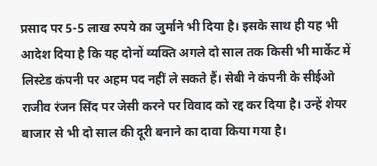प्रसाद पर 5-5 लाख रुपये का जुर्माने भी दिया है। इसके साथ ही यह भी आदेश दिया है कि यह दोनों व्यक्ति अगले दो साल तक किसी भी मार्केट में लिस्टेड कंपनी पर अहम पद नहीं ले सकते हैं। सेबी ने कंपनी के सीईओ राजीव रंजन सिंद पर जेसी करने पर विवाद को रद्द कर दिया है। उन्हें शेयर बाजार से भी दो साल की दूरी बनाने का दावा किया गया है।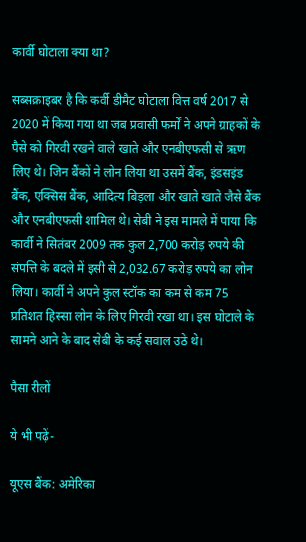कार्वी घोटाला क्या था?

सब्सक्राइबर है कि कर्वी डीमैट घोटाला वित्त वर्ष 2017 से 2020 में किया गया था जब प्रवासी फर्मों ने अपने ग्राहकों के पैसे को गिरवी रखने वाले खाते और एनबीएफसी से ऋण लिए थे। जिन बैंकों ने लोन लिया था उसमें बैंक, इंडसइंड बैंक, एक्सिस बैंक, आदित्य बिड़ला और खाते खाते जैसे बैंक और एनबीएफसी शामिल थे। सेबी ने इस मामले में पाया कि कार्वी ने सितंबर 2009 तक कुल 2,700 करोड़ रुपये की संपत्ति के बदले में इसी से 2,032.67 करोड़ रुपये का लोन लिया। कार्वी ने अपने कुल स्टॉक का कम से कम 75 प्रतिशत हिस्सा लोन के लिए गिरवी रखा था। इस घोटाले के सामने आने के बाद सेबी के कई सवाल उठे थे।

पैसा रीलों

ये भी पढ़ें-

यूएस बैंक: अमेरिका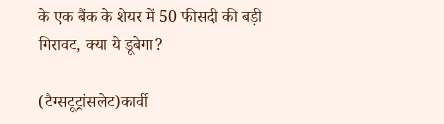के एक बैंक के शेयर में 50 फीसदी की बड़ी गिरावट, क्या ये डूबेगा?

(टैग्सटूट्रांसलेट)कार्वी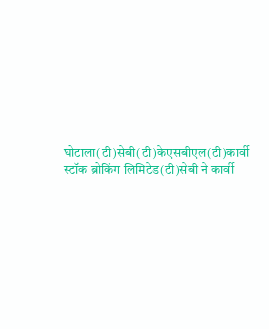घोटाला(टी)सेबी(टी)केएसबीएल(टी)कार्वी स्टॉक ब्रोकिंग लिमिटेड(टी)सेबी ने कार्वी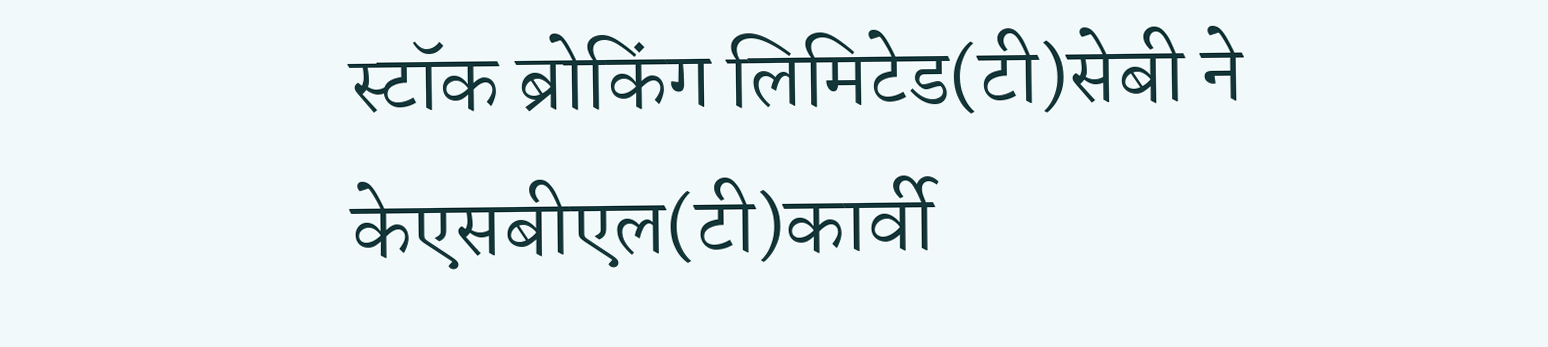स्टॉक ब्रोकिंग लिमिटेड(टी)सेबी ने केएसबीएल(टी)कार्वी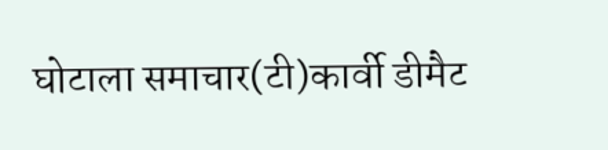घोटाला समाचार(टी)कार्वी डीमैट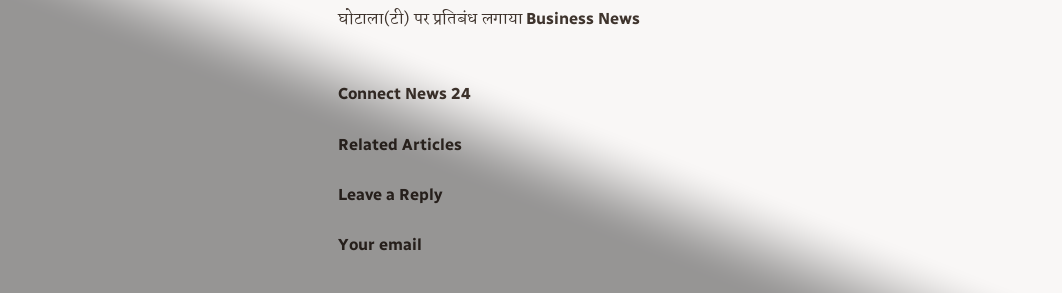घोटाला(टी) पर प्रतिबंध लगाया Business News


Connect News 24

Related Articles

Leave a Reply

Your email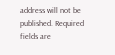address will not be published. Required fields are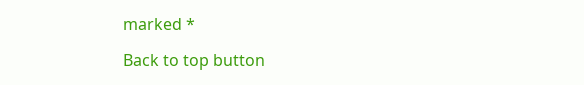marked *

Back to top button